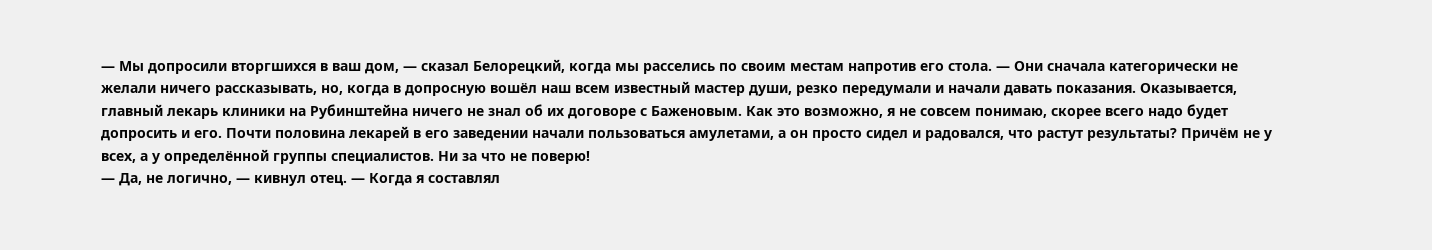— Мы допросили вторгшихся в ваш дом, — сказал Белорецкий, когда мы расселись по своим местам напротив его стола. — Они сначала категорически не желали ничего рассказывать, но, когда в допросную вошёл наш всем известный мастер души, резко передумали и начали давать показания. Оказывается, главный лекарь клиники на Рубинштейна ничего не знал об их договоре с Баженовым. Как это возможно, я не совсем понимаю, скорее всего надо будет допросить и его. Почти половина лекарей в его заведении начали пользоваться амулетами, а он просто сидел и радовался, что растут результаты? Причём не у всех, а у определённой группы специалистов. Ни за что не поверю!
— Да, не логично, — кивнул отец. — Когда я составлял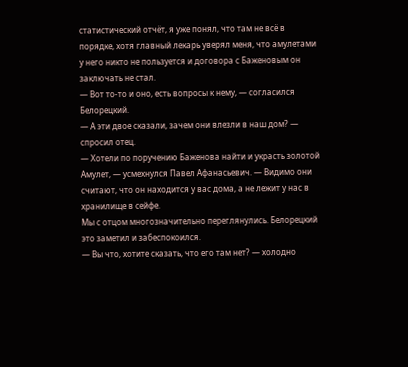статистический отчёт, я уже понял, что там не всё в порядке, хотя главный лекарь уверял меня, что амулетами у него никто не пользуется и договора с Баженовым он заключать не стал.
— Вот то-то и оно, есть вопросы к нему, — согласился Белорецкий.
— А эти двое сказали, зачем они влезли в наш дом? — спросил отец.
— Хотели по поручению Баженова найти и украсть золотой Амулет, — усмехнулся Павел Афанасьевич. — Видимо они считают, что он находится у вас дома, а не лежит у нас в хранилище в сейфе.
Мы с отцом многозначительно переглянулись. Белорецкий это заметил и забеспокоился.
— Вы что, хотите сказать, что его там нет? — холодно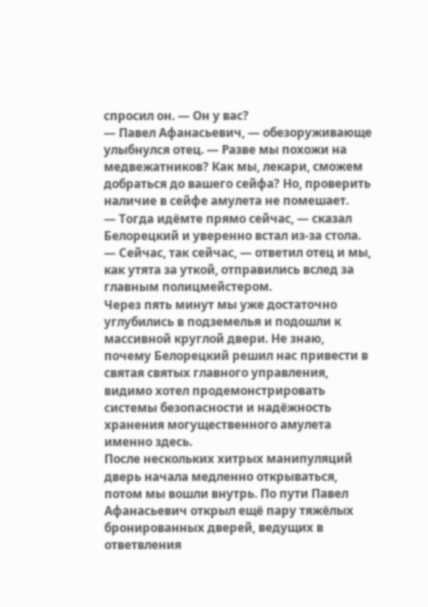спросил он. — Он у вас?
— Павел Афанасьевич, — обезоруживающе улыбнулся отец. — Разве мы похожи на медвежатников? Как мы, лекари, сможем добраться до вашего сейфа? Но, проверить наличие в сейфе амулета не помешает.
— Тогда идёмте прямо сейчас, — сказал Белорецкий и уверенно встал из-за стола.
— Сейчас, так сейчас, — ответил отец и мы, как утята за уткой, отправились вслед за главным полицмейстером.
Через пять минут мы уже достаточно углубились в подземелья и подошли к массивной круглой двери. Не знаю, почему Белорецкий решил нас привести в святая святых главного управления, видимо хотел продемонстрировать системы безопасности и надёжность хранения могущественного амулета именно здесь.
После нескольких хитрых манипуляций дверь начала медленно открываться, потом мы вошли внутрь. По пути Павел Афанасьевич открыл ещё пару тяжёлых бронированных дверей, ведущих в ответвления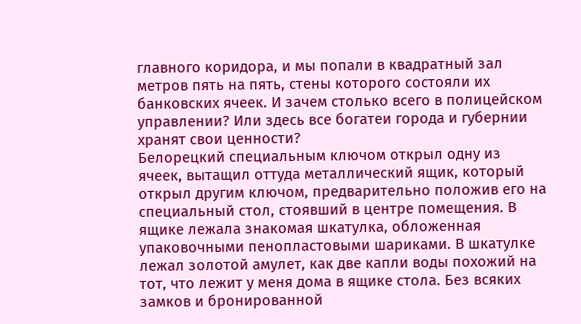главного коридора, и мы попали в квадратный зал метров пять на пять, стены которого состояли их банковских ячеек. И зачем столько всего в полицейском управлении? Или здесь все богатеи города и губернии хранят свои ценности?
Белорецкий специальным ключом открыл одну из ячеек, вытащил оттуда металлический ящик, который открыл другим ключом, предварительно положив его на специальный стол, стоявший в центре помещения. В ящике лежала знакомая шкатулка, обложенная упаковочными пенопластовыми шариками. В шкатулке лежал золотой амулет, как две капли воды похожий на тот, что лежит у меня дома в ящике стола. Без всяких замков и бронированной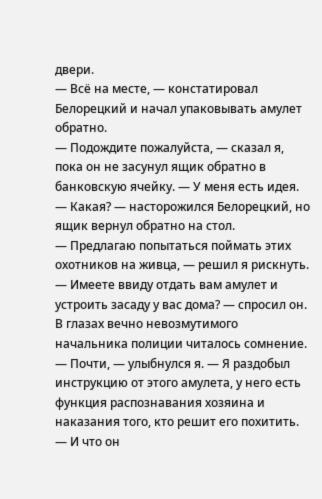двери.
— Всё на месте, — констатировал Белорецкий и начал упаковывать амулет обратно.
— Подождите пожалуйста, — сказал я, пока он не засунул ящик обратно в банковскую ячейку. — У меня есть идея.
— Какая? — насторожился Белорецкий, но ящик вернул обратно на стол.
— Предлагаю попытаться поймать этих охотников на живца, — решил я рискнуть.
— Имеете ввиду отдать вам амулет и устроить засаду у вас дома? — спросил он. В глазах вечно невозмутимого начальника полиции читалось сомнение.
— Почти, — улыбнулся я. — Я раздобыл инструкцию от этого амулета, у него есть функция распознавания хозяина и наказания того, кто решит его похитить.
— И что он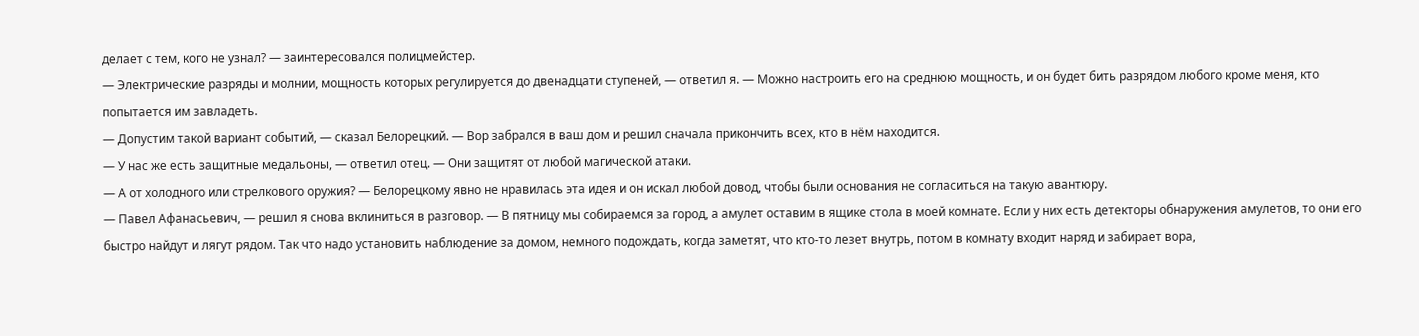делает с тем, кого не узнал? — заинтересовался полицмейстер.
— Электрические разряды и молнии, мощность которых регулируется до двенадцати ступеней, — ответил я. — Можно настроить его на среднюю мощность, и он будет бить разрядом любого кроме меня, кто попытается им завладеть.
— Допустим такой вариант событий, — сказал Белорецкий. — Вор забрался в ваш дом и решил сначала прикончить всех, кто в нём находится.
— У нас же есть защитные медальоны, — ответил отец. — Они защитят от любой магической атаки.
— А от холодного или стрелкового оружия? — Белорецкому явно не нравилась эта идея и он искал любой довод, чтобы были основания не согласиться на такую авантюру.
— Павел Афанасьевич, — решил я снова вклиниться в разговор. — В пятницу мы собираемся за город, а амулет оставим в ящике стола в моей комнате. Если у них есть детекторы обнаружения амулетов, то они его быстро найдут и лягут рядом. Так что надо установить наблюдение за домом, немного подождать, когда заметят, что кто-то лезет внутрь, потом в комнату входит наряд и забирает вора,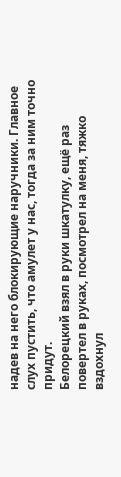надев на него блокирующие наручники. Главное слух пустить, что амулет у нас, тогда за ним точно придут.
Белорецкий взял в руки шкатулку, ещё раз повертел в руках, посмотрел на меня, тяжко вздохнул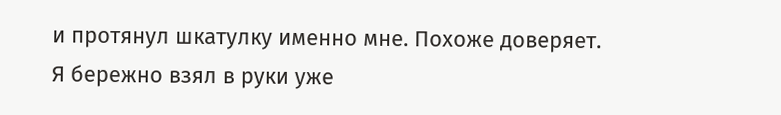и протянул шкатулку именно мне. Похоже доверяет.
Я бережно взял в руки уже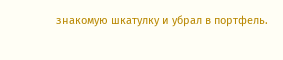знакомую шкатулку и убрал в портфель.